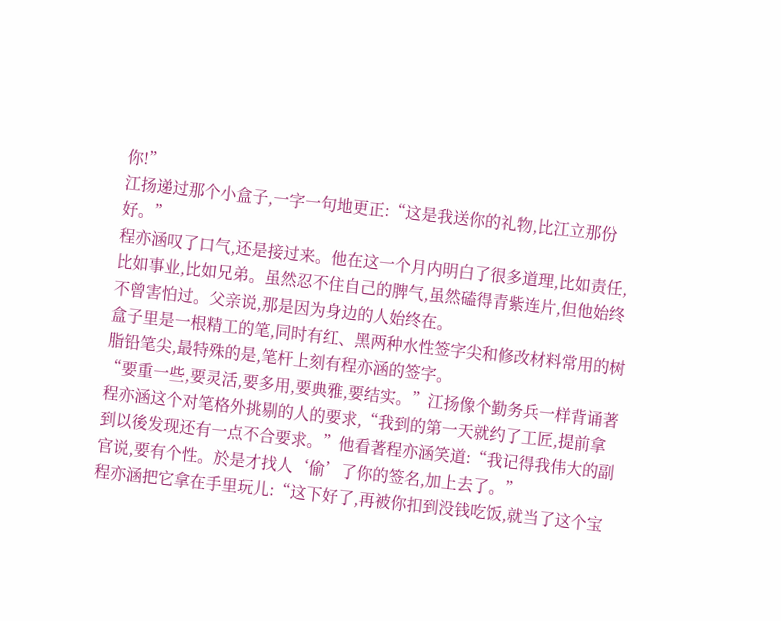你!”
江扬递过那个小盒子,一字一句地更正:“这是我送你的礼物,比江立那份好。”
程亦涵叹了口气,还是接过来。他在这一个月内明白了很多道理,比如责任,比如事业,比如兄弟。虽然忍不住自己的脾气,虽然磕得青紫连片,但他始终不曾害怕过。父亲说,那是因为身边的人始终在。
盒子里是一根精工的笔,同时有红、黑两种水性签字尖和修改材料常用的树脂铅笔尖,最特殊的是,笔杆上刻有程亦涵的签字。
“要重一些,要灵活,要多用,要典雅,要结实。”江扬像个勤务兵一样背诵著程亦涵这个对笔格外挑剔的人的要求,“我到的第一天就约了工匠,提前拿到以後发现还有一点不合要求。”他看著程亦涵笑道:“我记得我伟大的副官说,要有个性。於是才找人‘偷’了你的签名,加上去了。”
程亦涵把它拿在手里玩儿:“这下好了,再被你扣到没钱吃饭,就当了这个宝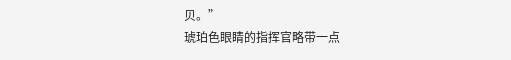贝。”
琥珀色眼睛的指挥官略带一点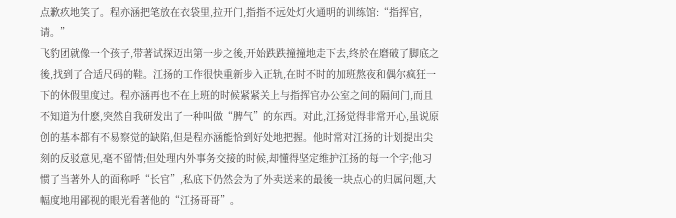点歉疚地笑了。程亦涵把笔放在衣袋里,拉开门,指指不远处灯火通明的训练馆:“指挥官,请。”
飞豹团就像一个孩子,带著试探迈出第一步之後,开始跌跌撞撞地走下去,终於在磨破了脚底之後,找到了合适尺码的鞋。江扬的工作很快重新步入正轨,在时不时的加班熬夜和偶尔疯狂一下的休假里度过。程亦涵再也不在上班的时候紧紧关上与指挥官办公室之间的隔间门,而且不知道为什麽,突然自我研发出了一种叫做“脾气”的东西。对此,江扬觉得非常开心,虽说原创的基本都有不易察觉的缺陷,但是程亦涵能恰到好处地把握。他时常对江扬的计划提出尖刻的反驳意见,毫不留情;但处理内外事务交接的时候,却懂得坚定维护江扬的每一个字;他习惯了当著外人的面称呼“长官”,私底下仍然会为了外卖送来的最後一块点心的归属问题,大幅度地用鄙视的眼光看著他的“江扬哥哥”。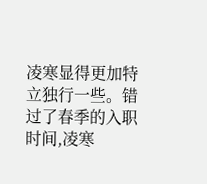凌寒显得更加特立独行一些。错过了春季的入职时间,凌寒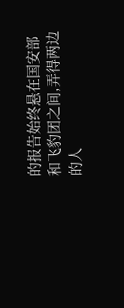的报告始终悬在国安部和飞豹团之间,弄得两边的人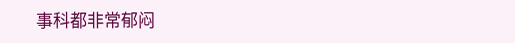事科都非常郁闷